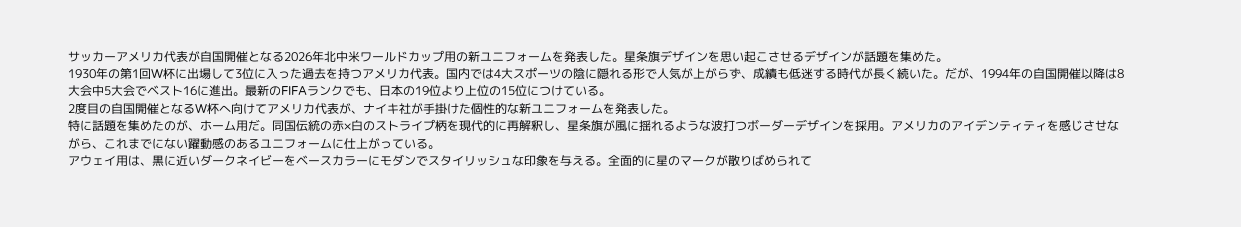サッカーアメリカ代表が自国開催となる2026年北中米ワールドカップ用の新ユニフォームを発表した。星条旗デザインを思い起こさせるデザインが話題を集めた。
1930年の第1回W杯に出場して3位に入った過去を持つアメリカ代表。国内では4大スポーツの陰に隠れる形で人気が上がらず、成績も低迷する時代が長く続いた。だが、1994年の自国開催以降は8大会中5大会でベスト16に進出。最新のFIFAランクでも、日本の19位より上位の15位につけている。
2度目の自国開催となるW杯へ向けてアメリカ代表が、ナイキ社が手掛けた個性的な新ユニフォームを発表した。
特に話題を集めたのが、ホーム用だ。同国伝統の赤×白のストライプ柄を現代的に再解釈し、星条旗が風に揺れるような波打つボーダーデザインを採用。アメリカのアイデンティティを感じさせながら、これまでにない躍動感のあるユニフォームに仕上がっている。
アウェイ用は、黒に近いダークネイビーをベースカラーにモダンでスタイリッシュな印象を与える。全面的に星のマークが散りばめられて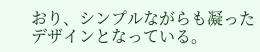おり、シンプルながらも凝ったデザインとなっている。